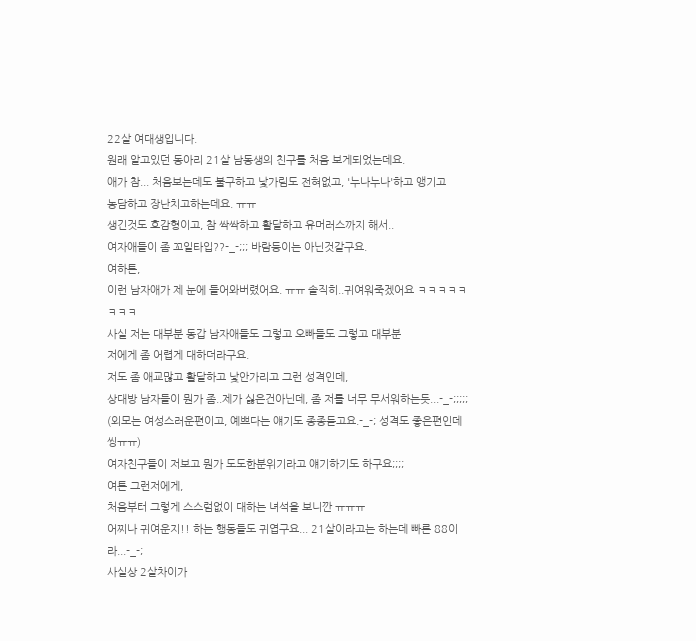22살 여대생입니다.
원래 알고있던 동아리 21살 남동생의 친구를 처음 보게되었는데요.
애가 참... 처음보는데도 불구하고 낯가림도 전혀없고, '누나누나'하고 앵기고
농담하고 장난치고하는데요. ㅠㅠ
생긴것도 호감형이고, 참 싹싹하고 활달하고 유머러스까지 해서..
여자애들이 좀 꼬일타입??-_-;;; 바람둥이는 아닌것같구요.
여하튼,
이런 남자애가 제 눈에 들어와버렸어요. ㅠㅠ 솔직히..귀여워죽겠어요 ㅋㅋㅋㅋㅋㅋㅋㅋ
사실 저는 대부분 동갑 남자애들도 그렇고 오빠들도 그렇고 대부분
저에게 좀 어렵게 대하더라구요.
저도 좀 애교많고 활달하고 낯안가리고 그런 성격인데,
상대방 남자들이 뭔가 좀..제가 싫은건아닌데, 좀 저를 너무 무서워하는듯...-_-;;;;;
(외모는 여성스러운편이고, 예쁘다는 얘기도 종종듣고요.-_-; 성격도 좋은편인데 씽ㅠㅠ)
여자친구들이 저보고 뭔가 도도한분위기라고 얘기하기도 하구요;;;;
여튼 그런저에게,
처음부터 그렇게 스스럼없이 대하는 녀석을 보니깐 ㅠㅠㅠ
어찌나 귀여운지!! 하는 행동들도 귀엽구요... 21살이라고는 하는데 빠른 88이라...-_-;
사실상 2살차이가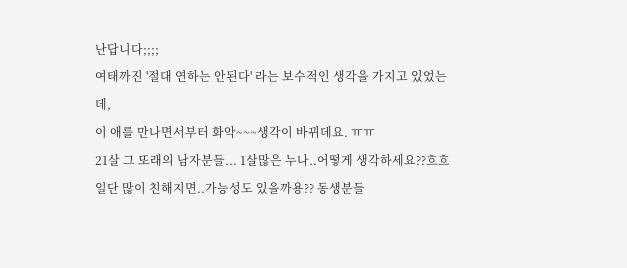난답니다;;;;
여태까진 '절대 연하는 안된다' 라는 보수적인 생각을 가지고 있었는데,
이 애를 만나면서부터 화악~~~생각이 바뀌데요. ㅠㅠ
21살 그 또래의 남자분들... 1살많은 누나..어떻게 생각하세요??흐흐
일단 많이 친해지면..가능성도 있을까용?? 동생분들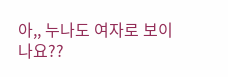아,, 누나도 여자로 보이나요??